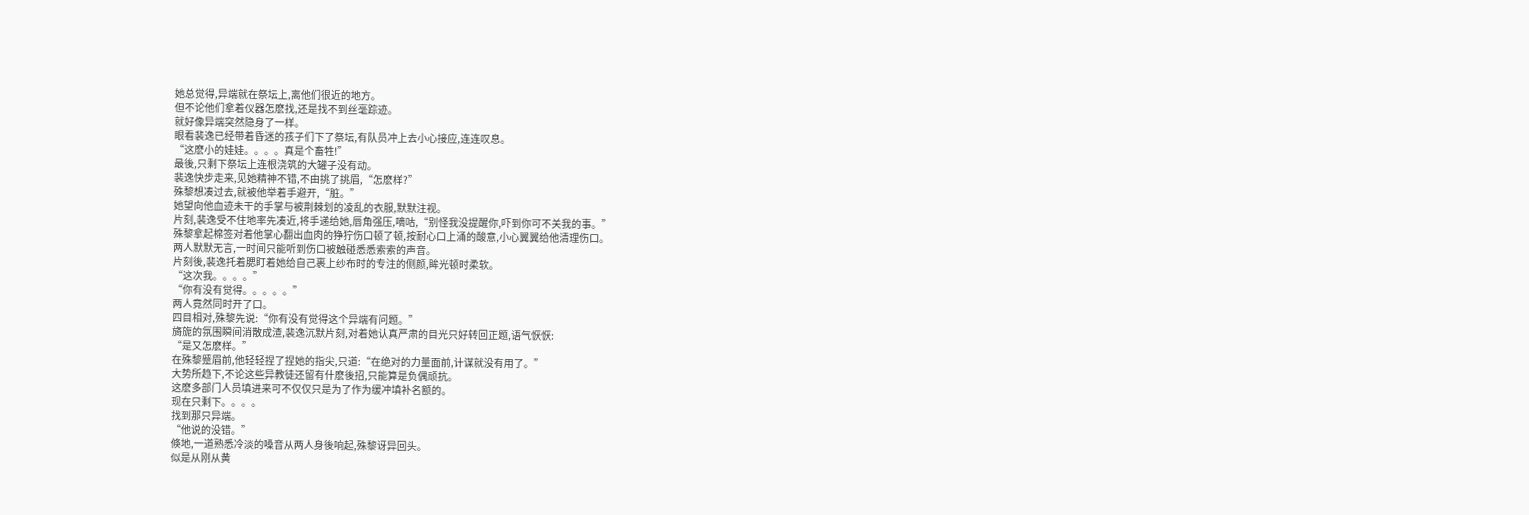她总觉得,异端就在祭坛上,离他们很近的地方。
但不论他们拿着仪器怎麽找,还是找不到丝毫踪迹。
就好像异端突然隐身了一样。
眼看裴逸已经带着昏迷的孩子们下了祭坛,有队员冲上去小心接应,连连叹息。
“这麽小的娃娃。。。。真是个畜牲!”
最後,只剩下祭坛上连根浇筑的大罐子没有动。
裴逸快步走来,见她精神不错,不由挑了挑眉,“怎麽样?”
殊黎想凑过去,就被他举着手避开,“脏。”
她望向他血迹未干的手掌与被荆棘划的凌乱的衣服,默默注视。
片刻,裴逸受不住地率先凑近,将手递给她,唇角强压,嘀咕,“别怪我没提醒你,吓到你可不关我的事。”
殊黎拿起棉签对着他掌心翻出血肉的狰狞伤口顿了顿,按耐心口上涌的酸意,小心翼翼给他清理伤口。
两人默默无言,一时间只能听到伤口被触碰悉悉索索的声音。
片刻後,裴逸托着腮盯着她给自己裹上纱布时的专注的侧颜,眸光顿时柔软。
“这次我。。。。”
“你有没有觉得。。。。。”
两人竟然同时开了口。
四目相对,殊黎先说:“你有没有觉得这个异端有问题。”
旖旎的氛围瞬间消散成渣,裴逸沉默片刻,对着她认真严肃的目光只好转回正题,语气恹恹:
“是又怎麽样。”
在殊黎蹙眉前,他轻轻捏了捏她的指尖,只道:“在绝对的力量面前,计谋就没有用了。”
大势所趋下,不论这些异教徒还留有什麽後招,只能算是负偶顽抗。
这麽多部门人员填进来可不仅仅只是为了作为缓冲填补名额的。
现在只剩下。。。。
找到那只异端。
“他说的没错。”
倏地,一道熟悉冷淡的嗓音从两人身後响起,殊黎讶异回头。
似是从刚从黄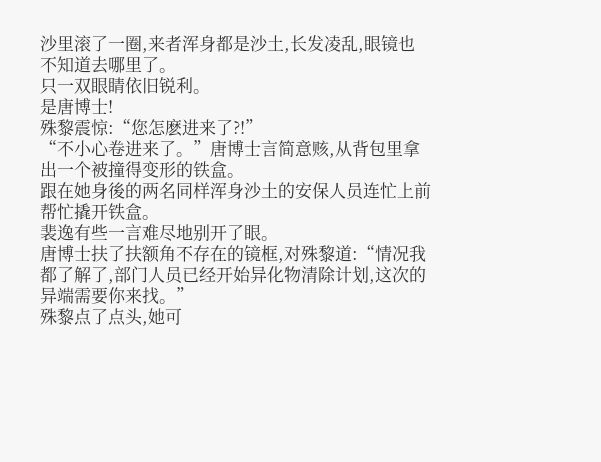沙里滚了一圈,来者浑身都是沙土,长发凌乱,眼镜也不知道去哪里了。
只一双眼睛依旧锐利。
是唐博士!
殊黎震惊:“您怎麽进来了?!”
“不小心卷进来了。”唐博士言简意赅,从背包里拿出一个被撞得变形的铁盒。
跟在她身後的两名同样浑身沙土的安保人员连忙上前帮忙撬开铁盒。
裴逸有些一言难尽地别开了眼。
唐博士扶了扶额角不存在的镜框,对殊黎道:“情况我都了解了,部门人员已经开始异化物清除计划,这次的异端需要你来找。”
殊黎点了点头,她可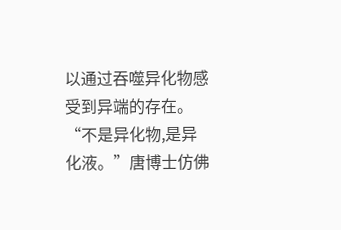以通过吞噬异化物感受到异端的存在。
“不是异化物,是异化液。”唐博士仿佛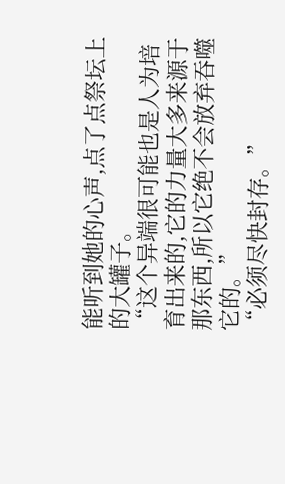能听到她的心声,点了点祭坛上的大罐子。
“这个异端很可能也是人为培育出来的,它的力量大多来源于那东西,所以它绝不会放弃吞噬它的。”
“必须尽快封存。”